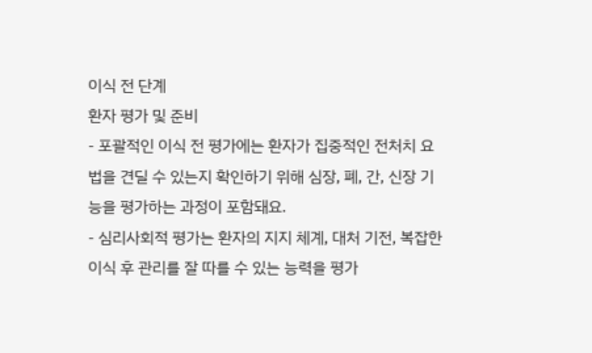이식 전 단계
환자 평가 및 준비
- 포괄적인 이식 전 평가에는 환자가 집중적인 전처치 요법을 견딜 수 있는지 확인하기 위해 심장, 폐, 간, 신장 기능을 평가하는 과정이 포함돼요.
- 심리사회적 평가는 환자의 지지 체계, 대처 기전, 복잡한 이식 후 관리를 잘 따를 수 있는 능력을 평가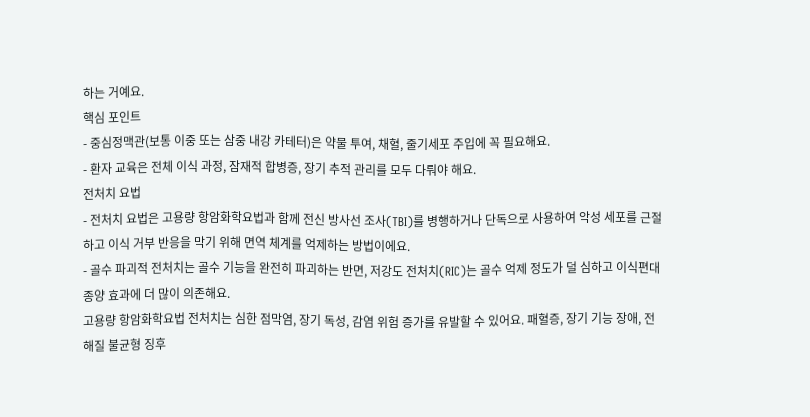하는 거예요.
핵심 포인트
- 중심정맥관(보통 이중 또는 삼중 내강 카테터)은 약물 투여, 채혈, 줄기세포 주입에 꼭 필요해요.
- 환자 교육은 전체 이식 과정, 잠재적 합병증, 장기 추적 관리를 모두 다뤄야 해요.
전처치 요법
- 전처치 요법은 고용량 항암화학요법과 함께 전신 방사선 조사(TBI)를 병행하거나 단독으로 사용하여 악성 세포를 근절하고 이식 거부 반응을 막기 위해 면역 체계를 억제하는 방법이에요.
- 골수 파괴적 전처치는 골수 기능을 완전히 파괴하는 반면, 저강도 전처치(RIC)는 골수 억제 정도가 덜 심하고 이식편대종양 효과에 더 많이 의존해요.
고용량 항암화학요법 전처치는 심한 점막염, 장기 독성, 감염 위험 증가를 유발할 수 있어요. 패혈증, 장기 기능 장애, 전해질 불균형 징후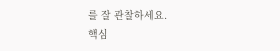를 잘 관찰하세요.
핵심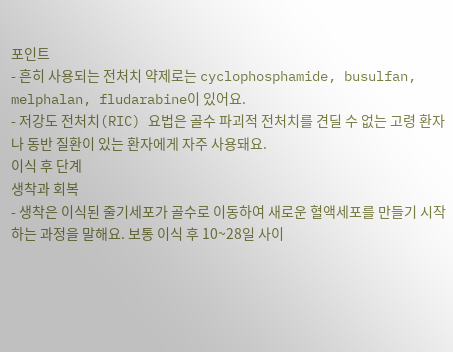포인트
- 흔히 사용되는 전처치 약제로는 cyclophosphamide, busulfan, melphalan, fludarabine이 있어요.
- 저강도 전처치(RIC) 요법은 골수 파괴적 전처치를 견딜 수 없는 고령 환자나 동반 질환이 있는 환자에게 자주 사용돼요.
이식 후 단계
생착과 회복
- 생착은 이식된 줄기세포가 골수로 이동하여 새로운 혈액세포를 만들기 시작하는 과정을 말해요. 보통 이식 후 10~28일 사이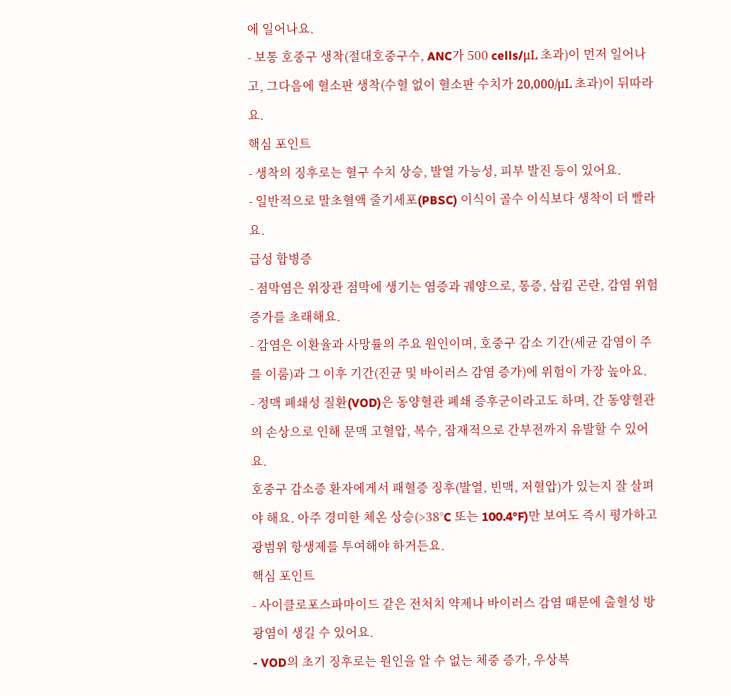에 일어나요.
- 보통 호중구 생착(절대호중구수, ANC가 500 cells/μL 초과)이 먼저 일어나고, 그다음에 혈소판 생착(수혈 없이 혈소판 수치가 20,000/μL 초과)이 뒤따라요.
핵심 포인트
- 생착의 징후로는 혈구 수치 상승, 발열 가능성, 피부 발진 등이 있어요.
- 일반적으로 말초혈액 줄기세포(PBSC) 이식이 골수 이식보다 생착이 더 빨라요.
급성 합병증
- 점막염은 위장관 점막에 생기는 염증과 궤양으로, 통증, 삼킴 곤란, 감염 위험 증가를 초래해요.
- 감염은 이환율과 사망률의 주요 원인이며, 호중구 감소 기간(세균 감염이 주를 이룸)과 그 이후 기간(진균 및 바이러스 감염 증가)에 위험이 가장 높아요.
- 정맥 폐쇄성 질환(VOD)은 동양혈관 폐쇄 증후군이라고도 하며, 간 동양혈관의 손상으로 인해 문맥 고혈압, 복수, 잠재적으로 간부전까지 유발할 수 있어요.
호중구 감소증 환자에게서 패혈증 징후(발열, 빈맥, 저혈압)가 있는지 잘 살펴야 해요. 아주 경미한 체온 상승(>38°C 또는 100.4°F)만 보여도 즉시 평가하고 광범위 항생제를 투여해야 하거든요.
핵심 포인트
- 사이클로포스파마이드 같은 전처치 약제나 바이러스 감염 때문에 출혈성 방광염이 생길 수 있어요.
- VOD의 초기 징후로는 원인을 알 수 없는 체중 증가, 우상복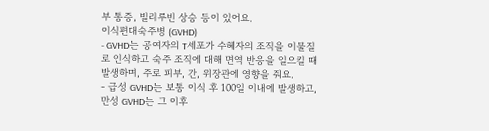부 통증, 빌리루빈 상승 등이 있어요.
이식편대숙주병 (GVHD)
- GVHD는 공여자의 T세포가 수혜자의 조직을 이물질로 인식하고 숙주 조직에 대해 면역 반응을 일으킬 때 발생하며, 주로 피부, 간, 위장관에 영향을 줘요.
- 급성 GVHD는 보통 이식 후 100일 이내에 발생하고, 만성 GVHD는 그 이후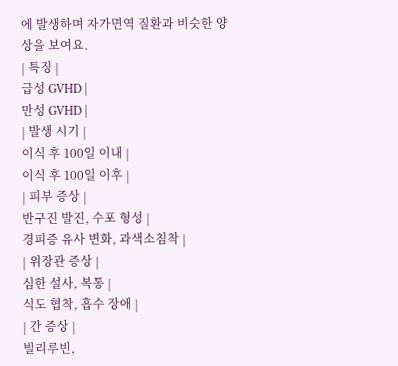에 발생하며 자가면역 질환과 비슷한 양상을 보여요.
| 특징 |
급성 GVHD |
만성 GVHD |
| 발생 시기 |
이식 후 100일 이내 |
이식 후 100일 이후 |
| 피부 증상 |
반구진 발진, 수포 형성 |
경피증 유사 변화, 과색소침착 |
| 위장관 증상 |
심한 설사, 복통 |
식도 협착, 흡수 장애 |
| 간 증상 |
빌리루빈,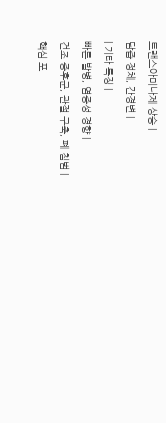트랜스아미나제 상승 |
담즙 정체, 간경변 |
| 기타 특징 |
빠른 발병, 염증성 경향 |
건조 증후군, 관절 구축, 폐 침범 |
핵심 포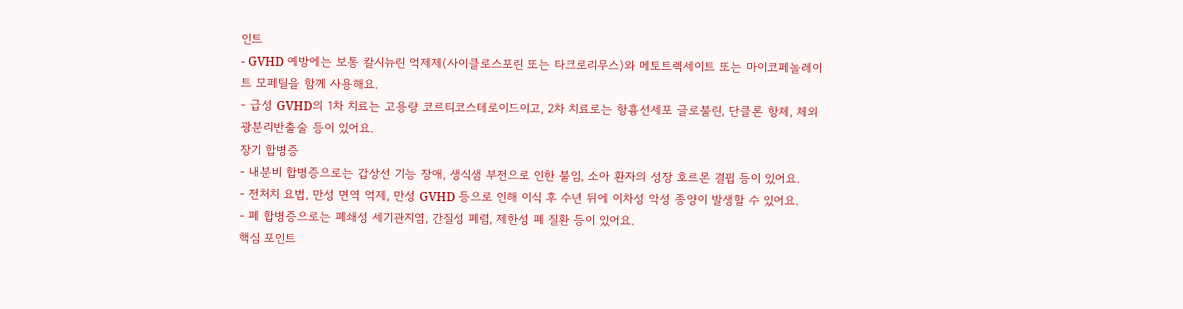인트
- GVHD 예방에는 보통 칼시뉴린 억제제(사이클로스포린 또는 타크로리무스)와 메토트렉세이트 또는 마이코페놀레이트 모페틸을 함께 사용해요.
- 급성 GVHD의 1차 치료는 고용량 코르티코스테로이드이고, 2차 치료로는 항흉선세포 글로불린, 단클론 항체, 체외 광분리반출술 등이 있어요.
장기 합병증
- 내분비 합병증으로는 갑상선 기능 장애, 생식샘 부전으로 인한 불임, 소아 환자의 성장 호르몬 결핍 등이 있어요.
- 전처치 요법, 만성 면역 억제, 만성 GVHD 등으로 인해 이식 후 수년 뒤에 이차성 악성 종양이 발생할 수 있어요.
- 폐 합병증으로는 폐쇄성 세기관지염, 간질성 폐렴, 제한성 폐 질환 등이 있어요.
핵심 포인트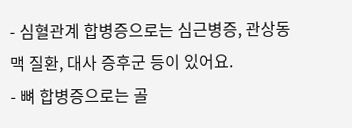- 심혈관계 합병증으로는 심근병증, 관상동맥 질환, 대사 증후군 등이 있어요.
- 뼈 합병증으로는 골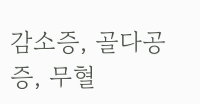감소증, 골다공증, 무혈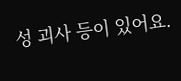성 괴사 등이 있어요.